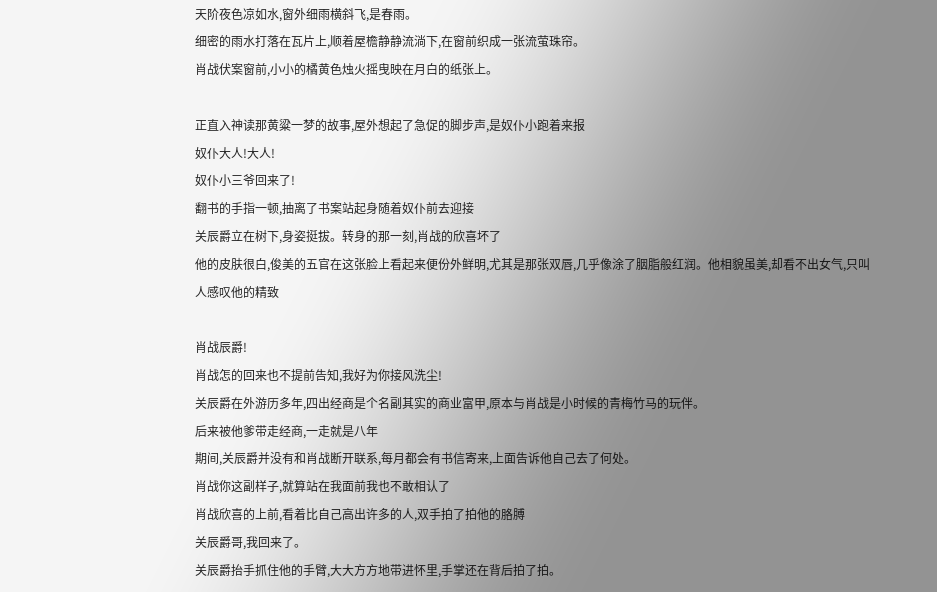天阶夜色凉如水,窗外细雨横斜飞,是春雨。
细密的雨水打落在瓦片上,顺着屋檐静静流淌下,在窗前织成一张流萤珠帘。
肖战伏案窗前,小小的橘黄色烛火摇曳映在月白的纸张上。

正直入神读那黄粱一梦的故事,屋外想起了急促的脚步声,是奴仆小跑着来报
奴仆大人!大人!
奴仆小三爷回来了!
翻书的手指一顿,抽离了书案站起身随着奴仆前去迎接
关辰爵立在树下,身姿挺拔。转身的那一刻,肖战的欣喜坏了
他的皮肤很白,俊美的五官在这张脸上看起来便份外鲜明,尤其是那张双唇,几乎像涂了胭脂般红润。他相貌虽美,却看不出女气,只叫人感叹他的精致

肖战辰爵!
肖战怎的回来也不提前告知,我好为你接风洗尘!
关辰爵在外游历多年,四出经商是个名副其实的商业富甲,原本与肖战是小时候的青梅竹马的玩伴。
后来被他爹带走经商,一走就是八年
期间,关辰爵并没有和肖战断开联系,每月都会有书信寄来,上面告诉他自己去了何处。
肖战你这副样子,就算站在我面前我也不敢相认了
肖战欣喜的上前,看着比自己高出许多的人,双手拍了拍他的胳膊
关辰爵哥,我回来了。
关辰爵抬手抓住他的手臂,大大方方地带进怀里,手掌还在背后拍了拍。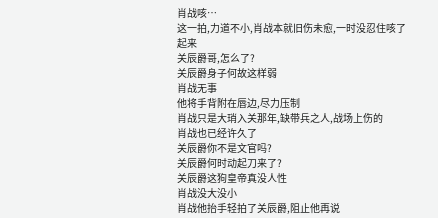肖战咳…
这一拍,力道不小,肖战本就旧伤未愈,一时没忍住咳了起来
关辰爵哥,怎么了?
关辰爵身子何故这样弱
肖战无事
他将手背附在唇边,尽力压制
肖战只是大琑入关那年,缺带兵之人,战场上伤的
肖战也已经许久了
关辰爵你不是文官吗?
关辰爵何时动起刀来了?
关辰爵这狗皇帝真没人性
肖战没大没小
肖战他抬手轻拍了关辰爵,阻止他再说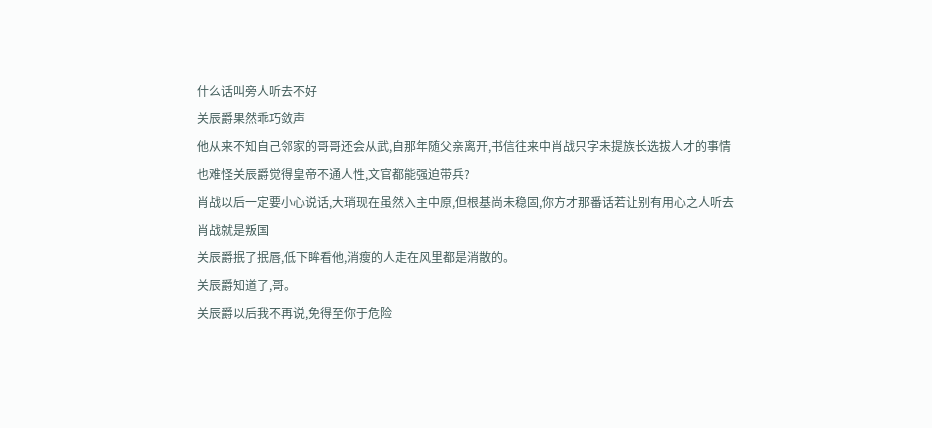什么话叫旁人听去不好
关辰爵果然乖巧敛声
他从来不知自己邻家的哥哥还会从武,自那年随父亲离开,书信往来中肖战只字未提族长选拔人才的事情
也难怪关辰爵觉得皇帝不通人性,文官都能强迫带兵?
肖战以后一定要小心说话,大琑现在虽然入主中原,但根基尚未稳固,你方才那番话若让别有用心之人听去
肖战就是叛国
关辰爵抿了抿唇,低下眸看他,消瘦的人走在风里都是消散的。
关辰爵知道了,哥。
关辰爵以后我不再说,免得至你于危险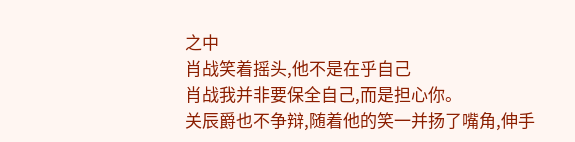之中
肖战笑着摇头,他不是在乎自己
肖战我并非要保全自己,而是担心你。
关辰爵也不争辩,随着他的笑一并扬了嘴角,伸手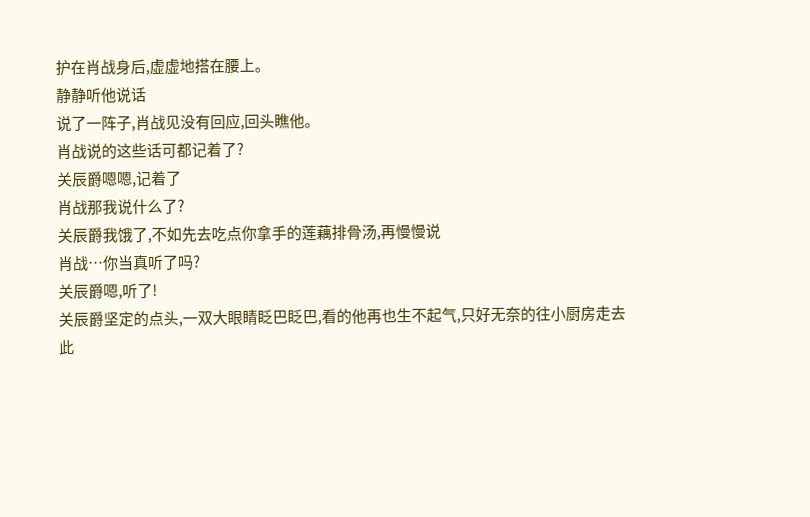护在肖战身后,虚虚地搭在腰上。
静静听他说话
说了一阵子,肖战见没有回应,回头瞧他。
肖战说的这些话可都记着了?
关辰爵嗯嗯,记着了
肖战那我说什么了?
关辰爵我饿了,不如先去吃点你拿手的莲藕排骨汤,再慢慢说
肖战…你当真听了吗?
关辰爵嗯,听了!
关辰爵坚定的点头,一双大眼睛眨巴眨巴,看的他再也生不起气,只好无奈的往小厨房走去
此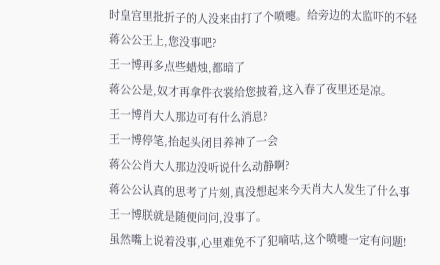时皇宫里批折子的人没来由打了个喷嚏。给旁边的太监吓的不轻
蒋公公王上,您没事吧?
王一博再多点些蜡烛,都暗了
蒋公公是,奴才再拿件衣裳给您披着,这入春了夜里还是凉。
王一博肖大人那边可有什么消息?
王一博停笔,抬起头闭目养神了一会
蒋公公肖大人那边没听说什么动静啊?
蒋公公认真的思考了片刻,真没想起来今天肖大人发生了什么事
王一博朕就是随便问问,没事了。
虽然嘴上说着没事,心里难免不了犯嘀咕,这个喷嚏一定有问题!